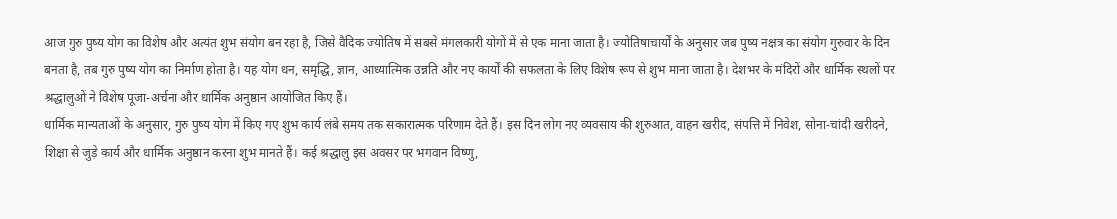आज गुरु पुष्य योग का विशेष और अत्यंत शुभ संयोग बन रहा है, जिसे वैदिक ज्योतिष में सबसे मंगलकारी योगों में से एक माना जाता है। ज्योतिषाचार्यों के अनुसार जब पुष्य नक्षत्र का संयोग गुरुवार के दिन बनता है, तब गुरु पुष्य योग का निर्माण होता है। यह योग धन, समृद्धि, ज्ञान, आध्यात्मिक उन्नति और नए कार्यों की सफलता के लिए विशेष रूप से शुभ माना जाता है। देशभर के मंदिरों और धार्मिक स्थलों पर श्रद्धालुओं ने विशेष पूजा-अर्चना और धार्मिक अनुष्ठान आयोजित किए हैं।
धार्मिक मान्यताओं के अनुसार, गुरु पुष्य योग में किए गए शुभ कार्य लंबे समय तक सकारात्मक परिणाम देते हैं। इस दिन लोग नए व्यवसाय की शुरुआत, वाहन खरीद, संपत्ति में निवेश, सोना-चांदी खरीदने, शिक्षा से जुड़े कार्य और धार्मिक अनुष्ठान करना शुभ मानते हैं। कई श्रद्धालु इस अवसर पर भगवान विष्णु,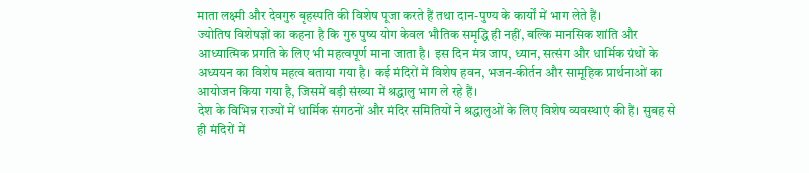माता लक्ष्मी और देवगुरु बृहस्पति की विशेष पूजा करते हैं तथा दान-पुण्य के कार्यों में भाग लेते हैं।
ज्योतिष विशेषज्ञों का कहना है कि गुरु पुष्य योग केवल भौतिक समृद्धि ही नहीं, बल्कि मानसिक शांति और आध्यात्मिक प्रगति के लिए भी महत्वपूर्ण माना जाता है। इस दिन मंत्र जाप, ध्यान, सत्संग और धार्मिक ग्रंथों के अध्ययन का विशेष महत्व बताया गया है। कई मंदिरों में विशेष हवन, भजन-कीर्तन और सामूहिक प्रार्थनाओं का आयोजन किया गया है, जिसमें बड़ी संख्या में श्रद्धालु भाग ले रहे हैं।
देश के विभिन्न राज्यों में धार्मिक संगठनों और मंदिर समितियों ने श्रद्धालुओं के लिए विशेष व्यवस्थाएं की हैं। सुबह से ही मंदिरों में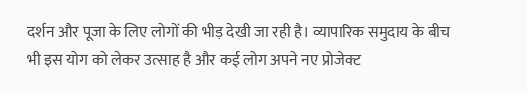दर्शन और पूजा के लिए लोगों की भीड़ देखी जा रही है। व्यापारिक समुदाय के बीच भी इस योग को लेकर उत्साह है और कई लोग अपने नए प्रोजेक्ट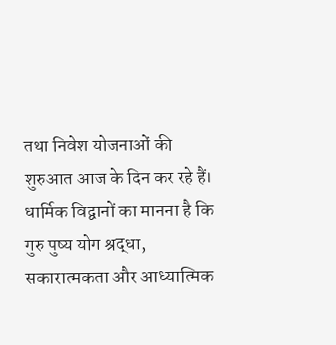तथा निवेश योजनाओं की शुरुआत आज के दिन कर रहे हैं।
धार्मिक विद्वानों का मानना है कि गुरु पुष्य योग श्रद्धा, सकारात्मकता और आध्यात्मिक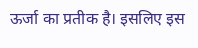ऊर्जा का प्रतीक है। इसलिए इस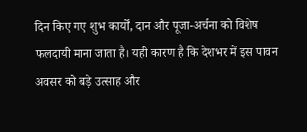दिन किए गए शुभ कार्यों, दान और पूजा-अर्चना को विशेष फलदायी माना जाता है। यही कारण है कि देशभर में इस पावन अवसर को बड़े उत्साह और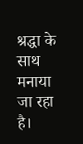श्रद्धा के साथ मनाया जा रहा है।